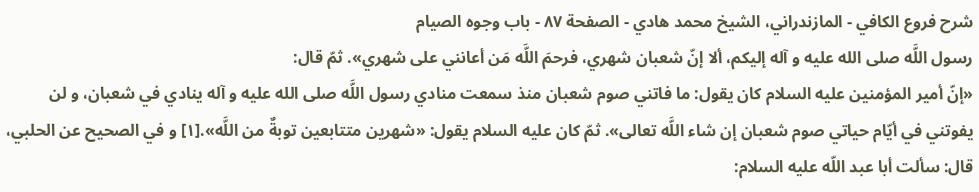شرح فروع الكافي - المازندراني، الشيخ محمد هادي - الصفحة ٨٧ - باب وجوه الصيام
رسول اللَّه صلى الله عليه و آله إليكم، ألا إنّ شعبان شهري، فرحمَ اللَّه مَن أعانني على شهري». ثمّ قال:
«إنّ أمير المؤمنين عليه السلام كان يقول: ما فاتني صوم شعبان منذ سمعت منادي رسول اللَّه صلى الله عليه و آله ينادي في شعبان، و لن يفوتني في أيّام حياتي صوم شعبان إن شاء اللَّه تعالى». ثمّ كان عليه السلام يقول: «شهرين متتابعين توبةٌ من اللَّه».[١] و في الصحيح عن الحلبي، قال: سألت أبا عبد اللّه عليه السلام: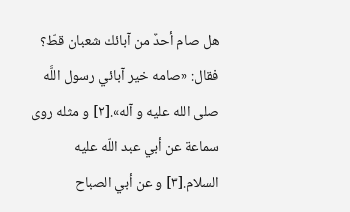هل صام أحدٌ من آبائك شعبان قطّ؟ فقال: «صامه خير آبائي رسول اللَّه صلى الله عليه و آله».[٢] و مثله روى سماعة عن أبي عبد اللّه عليه السلام.[٣] و عن أبي الصباح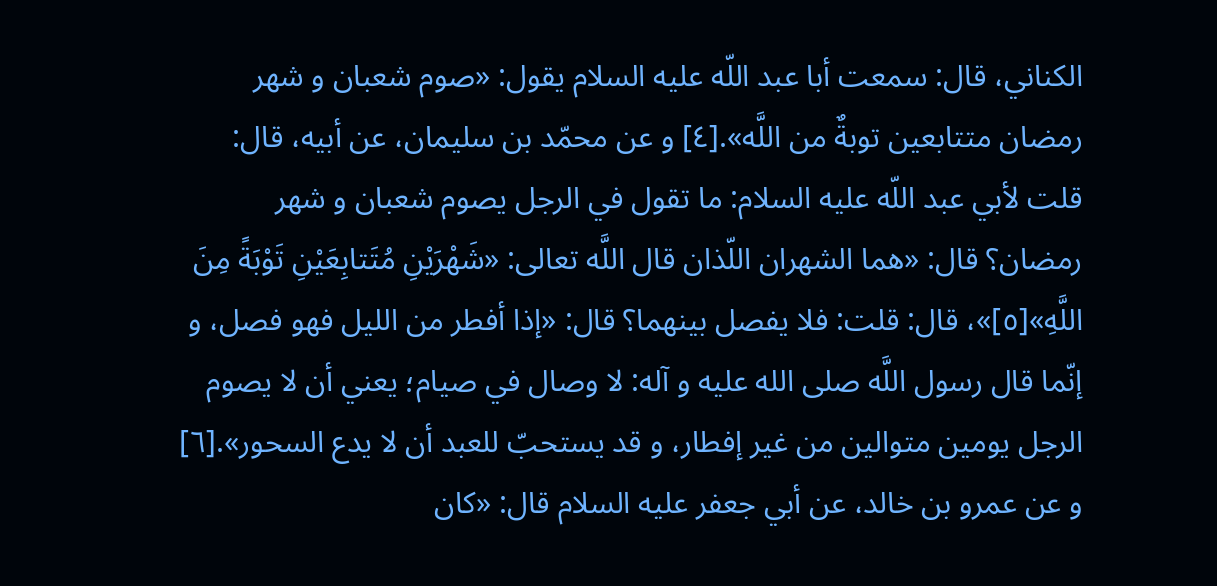الكناني، قال: سمعت أبا عبد اللّه عليه السلام يقول: «صوم شعبان و شهر رمضان متتابعين توبةٌ من اللَّه».[٤] و عن محمّد بن سليمان، عن أبيه، قال: قلت لأبي عبد اللّه عليه السلام: ما تقول في الرجل يصوم شعبان و شهر رمضان؟ قال: «هما الشهران اللّذان قال اللَّه تعالى: «شَهْرَيْنِ مُتَتابِعَيْنِ تَوْبَةً مِنَ اللَّهِ»[٥]»، قال: قلت: فلا يفصل بينهما؟ قال: «إذا أفطر من الليل فهو فصل، و إنّما قال رسول اللَّه صلى الله عليه و آله: لا وصال في صيام؛ يعني أن لا يصوم الرجل يومين متوالين من غير إفطار، و قد يستحبّ للعبد أن لا يدع السحور».[٦] و عن عمرو بن خالد، عن أبي جعفر عليه السلام قال: «كان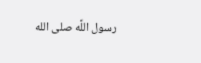رسول اللَّه صلى الله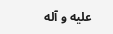عليه و آله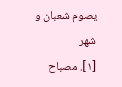يصوم شعبان و شهر
[١]. مصباح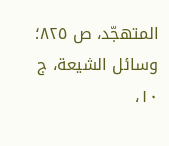المتهجّد، ص ٨٢٥؛ وسائل الشيعة، ج ١٠،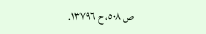ص ٥٠٨، ح ١٣٧٩٦.